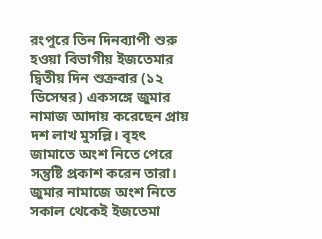রংপুরে তিন দিনব্যাপী শুরু হওয়া বিভাগীয় ইজতেমার দ্বিতীয় দিন শুক্রবার (১২ ডিসেম্বর) একসঙ্গে জুমার নামাজ আদায় করেছেন প্রায় দশ লাখ মুসল্লি। বৃহৎ জামাতে অংশ নিতে পেরে সন্তুষ্টি প্রকাশ করেন তারা। জুমার নামাজে অংশ নিতে সকাল থেকেই ইজতেমা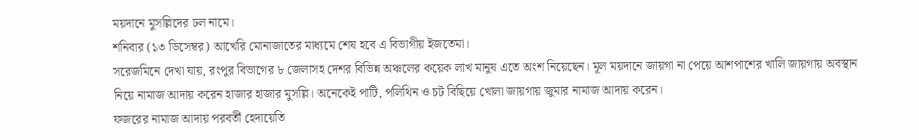ময়দানে মুসল্লিদের ঢল নামে।
শনিবার (১৩ ডিসেম্বর) আখেরি মোনাজাতের মাধ্যমে শেষ হবে এ বিভাগীয় ইজতেমা।
সরেজমিনে দেখা যায়, রংপুর বিভাগের ৮ জেলাসহ দেশর বিভিন্ন অঞ্চলের কয়েক লাখ মানুষ এতে অংশ নিয়েছেন। মূল ময়দানে জায়গা না পেয়ে আশপাশের খালি জায়গায় অবস্থান নিয়ে নামাজ আদায় করেন হাজার হাজার মুসল্লি। অনেকেই পাটি, পলিথিন ও চট বিছিয়ে খোলা জায়গায় জুমার নামাজ আদায় করেন।
ফজরের নামাজ আদায় পরবর্তী হেদায়েতি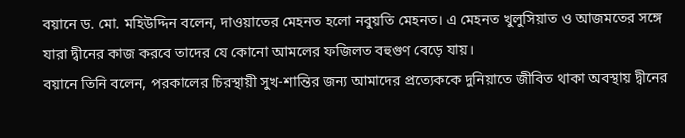বয়ানে ড. মো. মহিউদ্দিন বলেন, দাওয়াতের মেহনত হলো নবুয়তি মেহনত। এ মেহনত খুলুসিয়াত ও আজমতের সঙ্গে যারা দ্বীনের কাজ করবে তাদের যে কোনো আমলের ফজিলত বহুগুণ বেড়ে যায়।
বয়ানে তিনি বলেন, পরকালের চিরস্থায়ী সুখ-শান্তির জন্য আমাদের প্রত্যেককে দুনিয়াতে জীবিত থাকা অবস্থায় দ্বীনের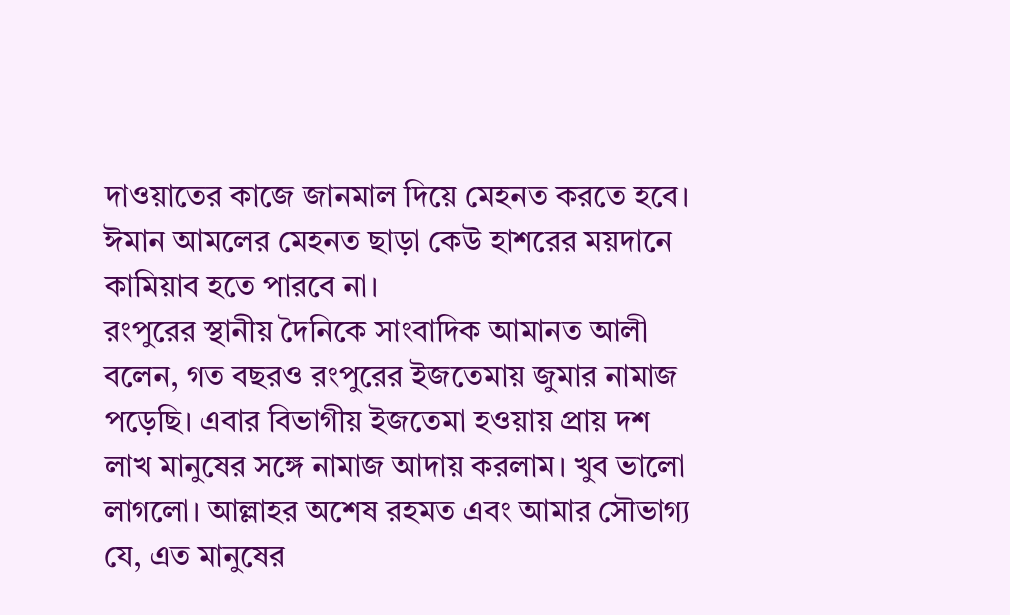দাওয়াতের কাজে জানমাল দিয়ে মেহনত করতে হবে। ঈমান আমলের মেহনত ছাড়া কেউ হাশরের ময়দানে কামিয়াব হতে পারবে না।
রংপুরের স্থানীয় দৈনিকে সাংবাদিক আমানত আলী বলেন, গত বছরও রংপুরের ইজতেমায় জুমার নামাজ পড়েছি। এবার বিভাগীয় ইজতেমা হওয়ায় প্রায় দশ লাখ মানুষের সঙ্গে নামাজ আদায় করলাম। খুব ভালো লাগলো। আল্লাহর অশেষ রহমত এবং আমার সৌভাগ্য যে, এত মানুষের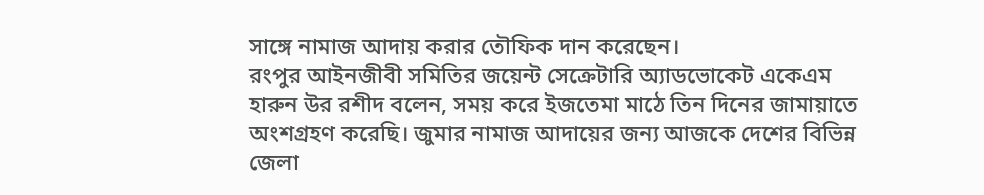সাঙ্গে নামাজ আদায় করার তৌফিক দান করেছেন।
রংপুর আইনজীবী সমিতির জয়েন্ট সেক্রেটারি অ্যাডভোকেট একেএম হারুন উর রশীদ বলেন, সময় করে ইজতেমা মাঠে তিন দিনের জামায়াতে অংশগ্রহণ করেছি। জুমার নামাজ আদায়ের জন্য আজকে দেশের বিভিন্ন জেলা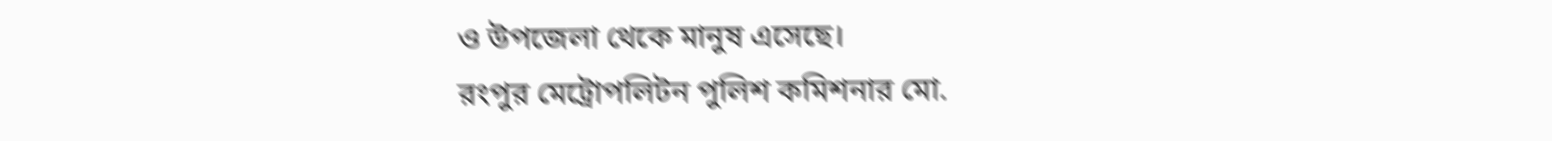ও উপজেলা থেকে মানুষ এসেছে।
রংপুর মেট্রোপলিটন পুলিশ কমিশনার মো.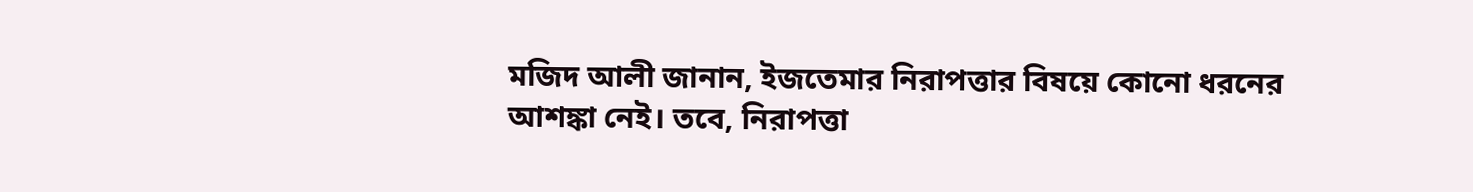মজিদ আলী জানান, ইজতেমার নিরাপত্তার বিষয়ে কোনো ধরনের আশঙ্কা নেই। তবে, নিরাপত্তা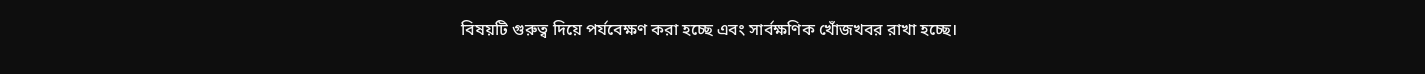বিষয়টি গুরুত্ব দিয়ে পর্যবেক্ষণ করা হচ্ছে এবং সার্বক্ষণিক খোঁজখবর রাখা হচ্ছে।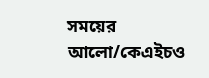সময়ের আলো/কেএইচও